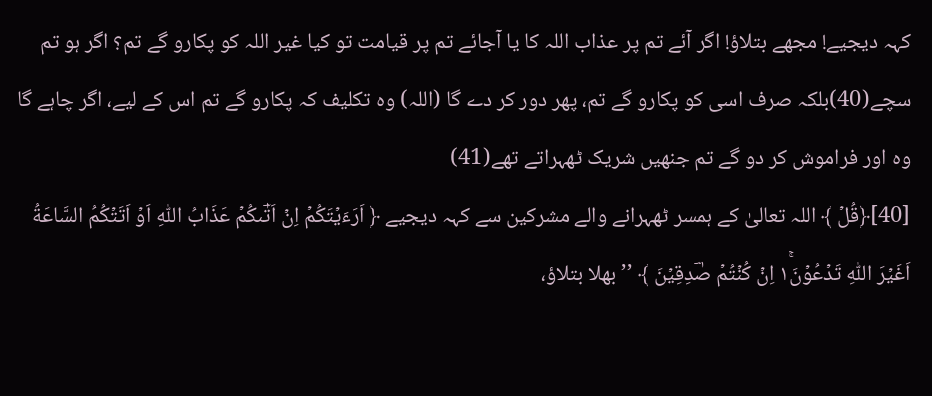کہہ دیجیے! مجھے بتلاؤ! اگر آئے تم پر عذاب اللہ کا یا آجائے تم پر قیامت تو کیا غیر اللہ کو پکارو گے تم؟ اگر ہو تم سچے(40)بلکہ صرف اسی کو پکارو گے تم، پھر دور کر دے گا (اللہ) وہ تکلیف کہ پکارو گے تم اس کے لیے، اگر چاہے گا وہ اور فراموش کر دو گے تم جنھیں شریک ٹھہراتے تھے(41)
[40]﴿قُلۡ ﴾ اللہ تعالیٰ کے ہمسر ٹھہرانے والے مشرکین سے کہہ دیجیے ﴿ اَرَءَيۡتَكُمۡ اِنۡ اَتٰؔىكُمۡ عَذَابُ اللّٰهِ اَوۡ اَتَتۡكُمُ السَّاعَةُ اَغَيۡرَ اللّٰهِ تَدۡعُوۡنَ١ۚ اِنۡ كُنۡتُمۡ صٰؔدِقِيۡنَ ﴾ ’’بھلا بتلاؤ،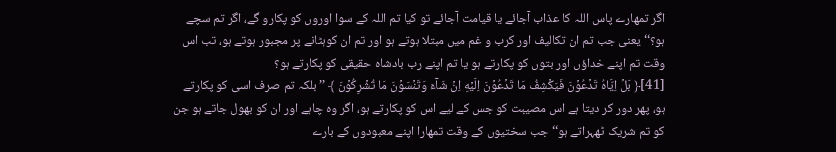اگر تمھارے پاس اللہ کا عذاب آجائے یا قیامت آجائے تو کیا تم اللہ کے سوا اوروں کو پکارو گے، اگر تم سچے ہو؟‘‘ یعنی جب تم ان تکالیف اور کرب و غم میں مبتلا ہوتے ہو اور تم ان کوہٹانے پر مجبور ہوتے ہو، تب اس وقت تم اپنے خداؤں اور بتوں کو پکارتے ہو یا تم اپنے رب بادشاہ حقیقی کو پکارتے ہو؟
[41]﴿ بَلۡ اِيَّاهُ تَدۡعُوۡنَ فَيَكۡشِفُ مَا تَدۡعُوۡنَ اِلَيۡهِ اِنۡ شَآءَ وَتَنۡسَوۡنَ مَا تُشۡرِكُوۡنَ ﴾ ’’بلکہ تم صرف اسی کو پکارتے ہو، پھر دور کر دیتا ہے اس مصیبت کو جس کے لیے اس کو پکارتے ہو، اگر وہ چاہے اور ان کو بھول جاتے ہو جن کو تم شریک ٹھہراتے ہو‘‘ جب سختیوں کے وقت تمھارا اپنے معبودوں کے بارے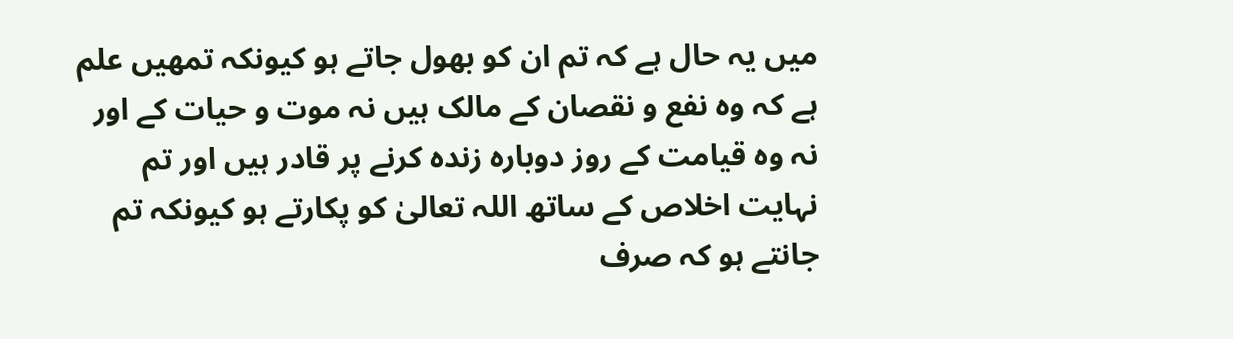میں یہ حال ہے کہ تم ان کو بھول جاتے ہو کیونکہ تمھیں علم ہے کہ وہ نفع و نقصان کے مالک ہیں نہ موت و حیات کے اور نہ وہ قیامت کے روز دوبارہ زندہ کرنے پر قادر ہیں اور تم نہایت اخلاص کے ساتھ اللہ تعالیٰ کو پکارتے ہو کیونکہ تم جانتے ہو کہ صرف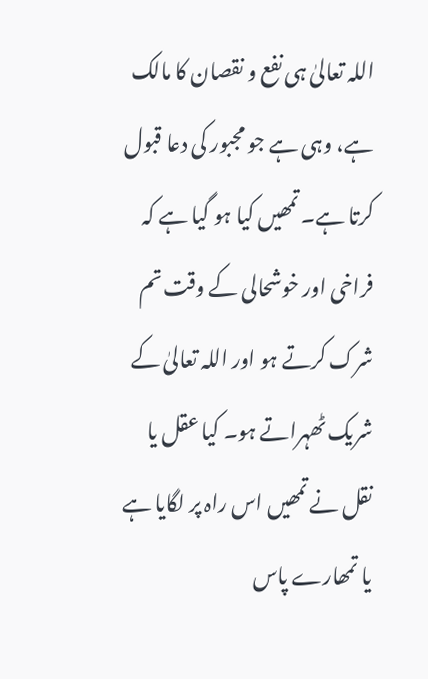اللہ تعالیٰ ہی نفع و نقصان کا مالک ہے، وہی ہے جو مجبور کی دعا قبول کرتا ہے۔ تمھیں کیا ہو گیا ہے کہ فراخی اور خوشحالی کے وقت تم شرک کرتے ہو اور اللہ تعالیٰ کے شریک ٹھہراتے ہو۔ کیا عقل یا نقل نے تمھیں اس راہ پر لگایا ہے یا تمھارے پاس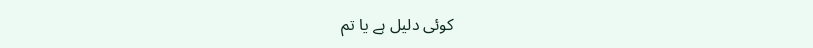کوئی دلیل ہے یا تم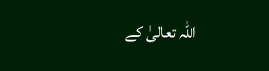اللہ تعالیٰ کے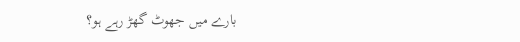بارے میں جھوٹ گھڑ رہے ہو؟